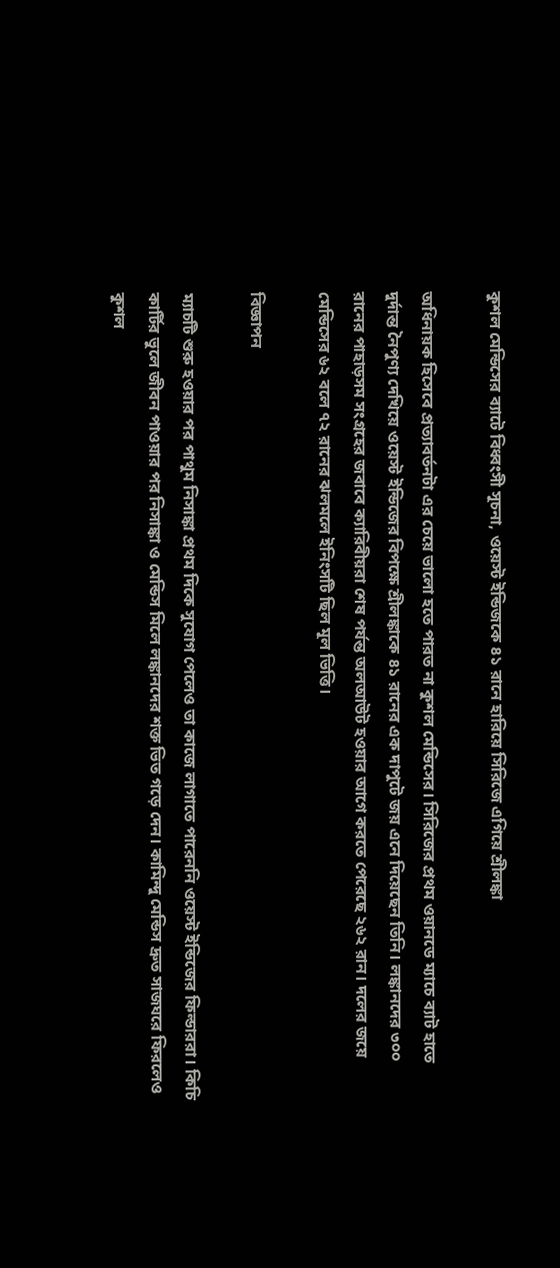কুশল মেন্ডিসের ব্যাটে বিধ্বংসী সূচনা, ওয়েস্ট ইন্ডিজকে ৪১ রানে হারিয়ে সিরিজে এগিয়ে শ্রীলঙ্কা

অধিনায়ক হিসেবে প্রত্যাবর্তনটা এর চেয়ে ভালো হতে পারত না কুশল মেন্ডিসের। সিরিজের প্রথম ওয়ানডে ম্যাচে ব্যাট হাতে দুর্দান্ত নৈপুণ্য দেখিয়ে ওয়েস্ট ইন্ডিজের বিপক্ষে শ্রীলঙ্কাকে ৪১ রানের এক দাপুটে জয় এনে দিয়েছেন তিনি। লঙ্কানদের ৩০০ রানের পাহাড়সম সংগ্রহের জবাবে ক্যারিবীয়রা শেষ পর্যন্ত অলআউট হওয়ার আগে করতে পেরেছে ২৬২ রান। দলের জয়ে মেন্ডিসের ৬২ বলে ৭২ রানের ঝলমলে ইনিংসটি ছিল মূল ভিত্তি।

বিজ্ঞাপন

ম্যাচটি শুরু হওয়ার পর পাথুম নিসাঙ্কা প্রথম দিকে সুযোগ পেলেও তা কাজে লাগাতে পারেননি ওয়েস্ট ইন্ডিজের ফিল্ডাররা। কিচি কার্টির ভুলে জীবন পাওয়ার পর নিসাঙ্কা ও মেন্ডিস মিলে লঙ্কানদের শক্ত ভিত গড়ে দেন। কামিন্দু মেন্ডিস দ্রুত সাজঘরে ফিরলেও কুশল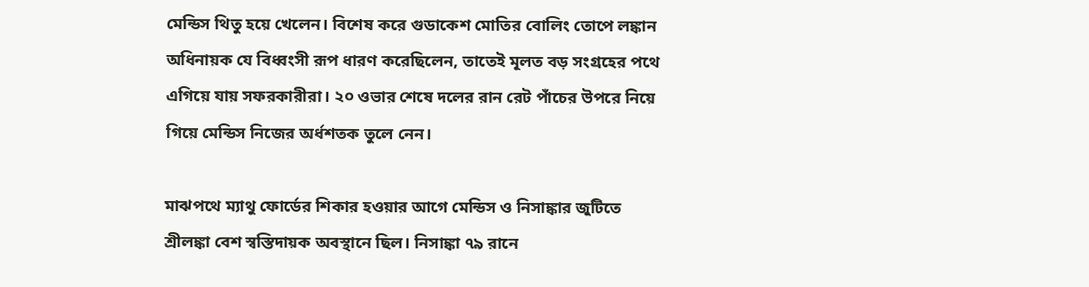মেন্ডিস থিতু হয়ে খেলেন। বিশেষ করে গুডাকেশ মোতির বোলিং তোপে লঙ্কান অধিনায়ক যে বিধ্বংসী রূপ ধারণ করেছিলেন, তাতেই মূলত বড় সংগ্রহের পথে এগিয়ে যায় সফরকারীরা। ২০ ওভার শেষে দলের রান রেট পাঁচের উপরে নিয়ে গিয়ে মেন্ডিস নিজের অর্ধশতক তুলে নেন।

মাঝপথে ম্যাথু ফোর্ডের শিকার হওয়ার আগে মেন্ডিস ও নিসাঙ্কার জুটিতে শ্রীলঙ্কা বেশ স্বস্তিদায়ক অবস্থানে ছিল। নিসাঙ্কা ৭৯ রানে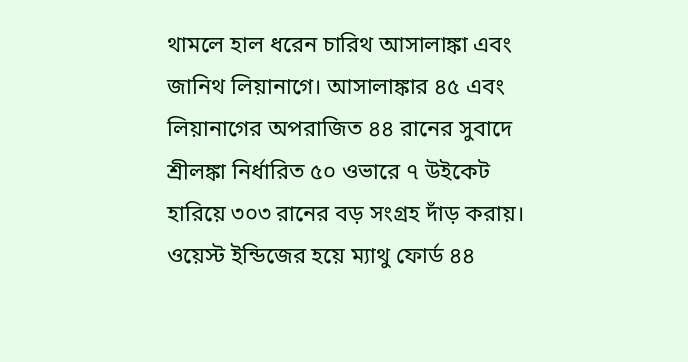থামলে হাল ধরেন চারিথ আসালাঙ্কা এবং জানিথ লিয়ানাগে। আসালাঙ্কার ৪৫ এবং লিয়ানাগের অপরাজিত ৪৪ রানের সুবাদে শ্রীলঙ্কা নির্ধারিত ৫০ ওভারে ৭ উইকেট হারিয়ে ৩০৩ রানের বড় সংগ্রহ দাঁড় করায়। ওয়েস্ট ইন্ডিজের হয়ে ম্যাথু ফোর্ড ৪৪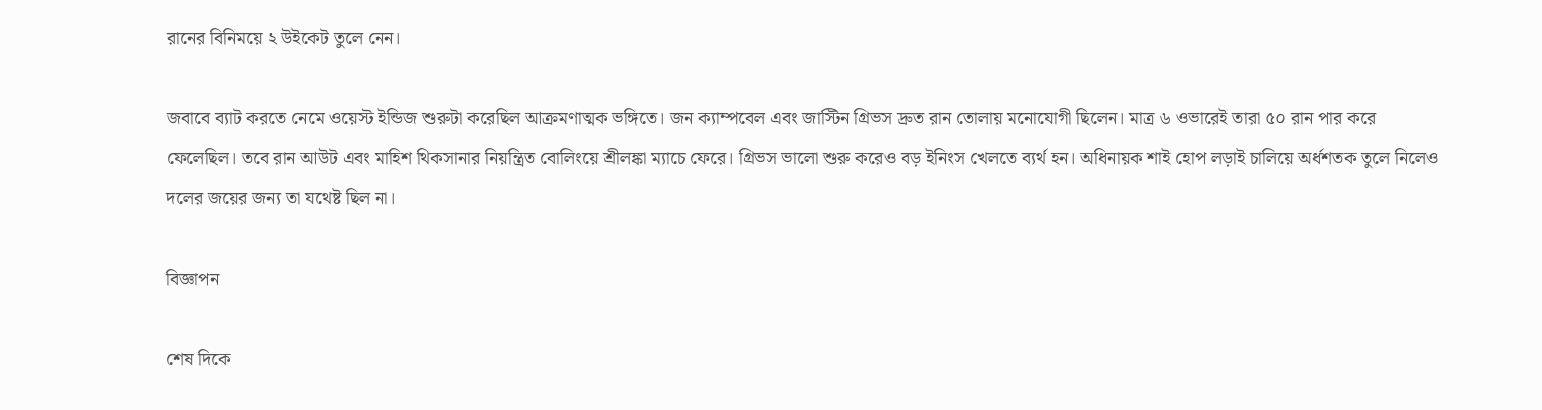রানের বিনিময়ে ২ উইকেট তুলে নেন।

জবাবে ব্যাট করতে নেমে ওয়েস্ট ইন্ডিজ শুরুটা করেছিল আক্রমণাত্মক ভঙ্গিতে। জন ক্যাম্পবেল এবং জাস্টিন গ্রিভস দ্রুত রান তোলায় মনোযোগী ছিলেন। মাত্র ৬ ওভারেই তারা ৫০ রান পার করে ফেলেছিল। তবে রান আউট এবং মাহিশ থিকসানার নিয়ন্ত্রিত বোলিংয়ে শ্রীলঙ্কা ম্যাচে ফেরে। গ্রিভস ভালো শুরু করেও বড় ইনিংস খেলতে ব্যর্থ হন। অধিনায়ক শাই হোপ লড়াই চালিয়ে অর্ধশতক তুলে নিলেও দলের জয়ের জন্য তা যথেষ্ট ছিল না।

বিজ্ঞাপন

শেষ দিকে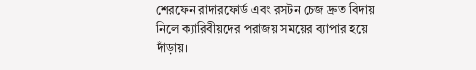শেরফেন রাদারফোর্ড এবং রসটন চেজ দ্রুত বিদায় নিলে ক্যারিবীয়দের পরাজয় সময়ের ব্যাপার হয়ে দাঁড়ায়।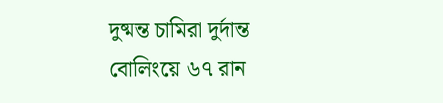দুষ্মন্ত চামিরা দুর্দান্ত বোলিংয়ে ৬৭ রান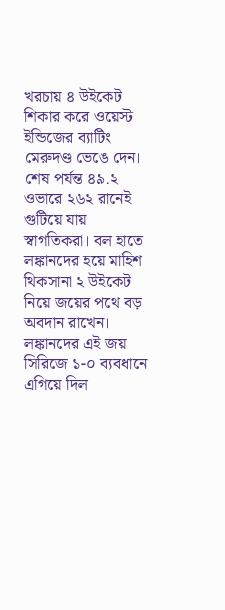খরচায় ৪ উইকেট শিকার করে ওয়েস্ট ইন্ডিজের ব্যাটিং মেরুদণ্ড ভেঙে দেন। শেষ পর্যন্ত ৪৯.২ ওভারে ২৬২ রানেই গুটিয়ে যায় স্বাগতিকরা। বল হাতে লঙ্কানদের হয়ে মাহিশ থিকসানা ২ উইকেট নিয়ে জয়ের পথে বড় অবদান রাখেন। লঙ্কানদের এই জয় সিরিজে ১-০ ব্যবধানে এগিয়ে দিল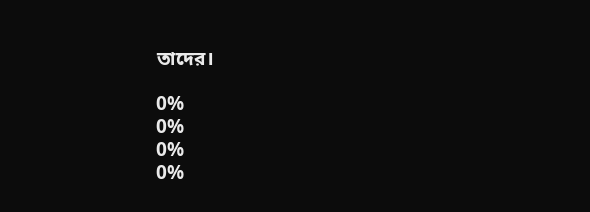তাদের।

0%
0%
0%
0%